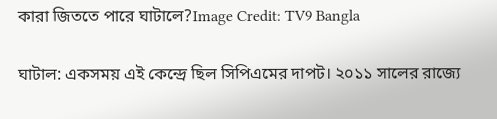কারা জিততে পারে ঘাটালে?Image Credit: TV9 Bangla

ঘাটাল: একসময় এই কেন্দ্রে ছিল সিপিএমের দাপট। ২০১১ সালের রাজ্যে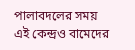পালাবদলের সময় এই কেন্দ্রও বামেদের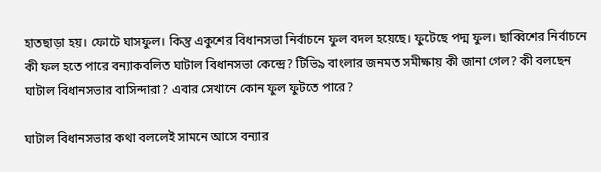হাতছাড়া হয়। ফোটে ঘাসফুল। কিন্তু একুশের বিধানসভা নির্বাচনে ফুল বদল হয়েছে। ফুটেছে পদ্ম ফুল। ছাব্বিশের নির্বাচনে কী ফল হতে পারে বন্যাকবলিত ঘাটাল বিধানসভা কেন্দ্রে? টিভি৯ বাংলার জনমত সমীক্ষায় কী জানা গেল? কী বলছেন ঘাটাল বিধানসভার বাসিন্দারা? এবার সেখানে কোন ফুল ফুটতে পারে?

ঘাটাল বিধানসভার কথা বললেই সামনে আসে বন্যার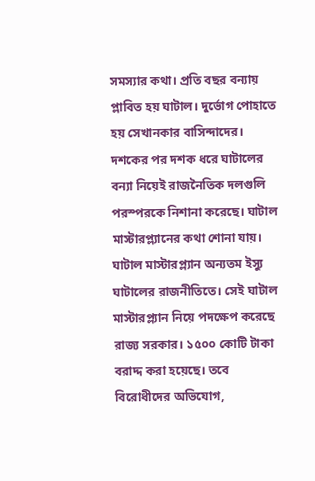সমস্যার কথা। প্রতি বছর বন্যায় প্লাবিত হয় ঘাটাল। দুর্ভোগ পোহাতে হয় সেখানকার বাসিন্দাদের। দশকের পর দশক ধরে ঘাটালের বন্যা নিয়েই রাজনৈতিক দলগুলি পরস্পরকে নিশানা করেছে। ঘাটাল মাস্টারপ্ল্যানের কথা শোনা যায়। ঘাটাল মাস্টারপ্ল্যান অন্যতম ইস্যু ঘাটালের রাজনীতিতে। সেই ঘাটাল মাস্টারপ্ল্যান নিয়ে পদক্ষেপ করেছে রাজ্য সরকার। ১৫০০ কোটি টাকা বরাদ্দ করা হয়েছে। তবে বিরোধীদের অভিযোগ,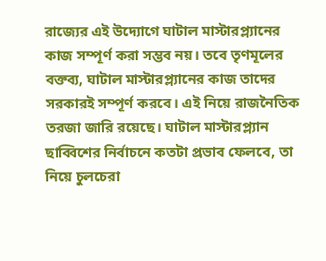রাজ্যের এই উদ্যোগে ঘাটাল মাস্টারপ্ল্যানের কাজ সম্পূর্ণ করা সম্ভব নয়। তবে তৃণমূলের বক্তব্য, ঘাটাল মাস্টারপ্ল্যানের কাজ তাদের সরকারই সম্পূর্ণ করবে। এই নিয়ে রাজনৈতিক তরজা জারি রয়েছে। ঘাটাল মাস্টারপ্ল্যান ছাব্বিশের নির্বাচনে কতটা প্রভাব ফেলবে, তা নিয়ে চুলচেরা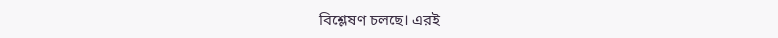বিশ্লেষণ চলছে। এরই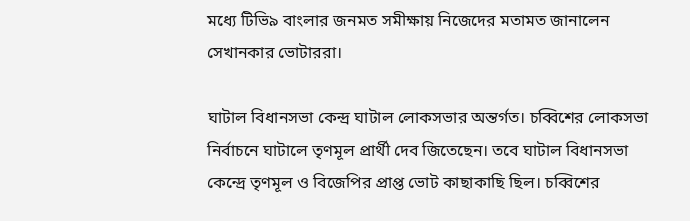মধ্যে টিভি৯ বাংলার জনমত সমীক্ষায় নিজেদের মতামত জানালেন সেখানকার ভোটাররা।

ঘাটাল বিধানসভা কেন্দ্র ঘাটাল লোকসভার অন্তর্গত। চব্বিশের লোকসভা নির্বাচনে ঘাটালে তৃণমূল প্রার্থী দেব জিতেছেন। তবে ঘাটাল বিধানসভা কেন্দ্রে তৃণমূল ও বিজেপির প্রাপ্ত ভোট কাছাকাছি ছিল। চব্বিশের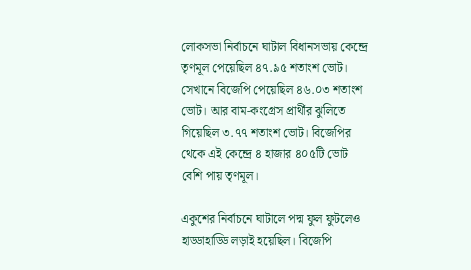লোকসভা নির্বাচনে ঘাটাল বিধানসভায় কেন্দ্রে তৃণমূল পেয়েছিল ৪৭.৯৫ শতাংশ ভোট। সেখানে বিজেপি পেয়েছিল ৪৬.০৩ শতাংশ ভোট। আর বাম-কংগ্রেস প্রার্থীর ঝুলিতে গিয়েছিল ৩.৭৭ শতাংশ ভোট। বিজেপির থেকে এই কেন্দ্রে ৪ হাজার ৪০৫টি ভোট বেশি পায় তৃণমূল।

একুশের নির্বাচনে ঘাটালে পদ্ম ফুল ফুটলেও হাড্ডাহাড্ডি লড়াই হয়েছিল। বিজেপি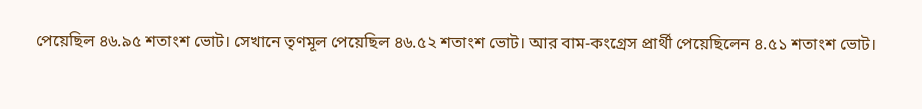পেয়েছিল ৪৬.৯৫ শতাংশ ভোট। সেখানে তৃণমূল পেয়েছিল ৪৬.৫২ শতাংশ ভোট। আর বাম-কংগ্রেস প্রার্থী পেয়েছিলেন ৪.৫১ শতাংশ ভোট।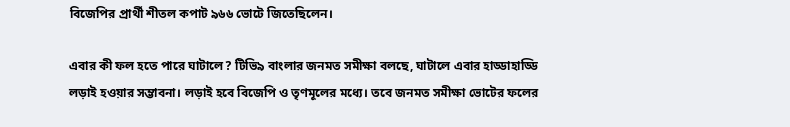বিজেপির প্রার্থী শীতল কপাট ৯৬৬ ভোটে জিতেছিলেন।

এবার কী ফল হতে পারে ঘাটালে? টিভি৯ বাংলার জনমত সমীক্ষা বলছে, ঘাটালে এবার হাড্ডাহাড্ডি লড়াই হওয়ার সম্ভাবনা। লড়াই হবে বিজেপি ও তৃণমূলের মধ্যে। তবে জনমত সমীক্ষা ভোটের ফলের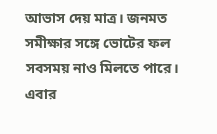আভাস দেয় মাত্র। জনমত সমীক্ষার সঙ্গে ভোটের ফল সবসময় নাও মিলতে পারে। এবার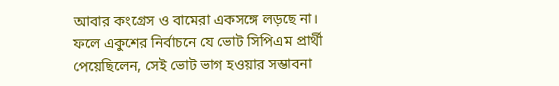আবার কংগ্রেস ও বামেরা একসঙ্গে লড়ছে না। ফলে একুশের নির্বাচনে যে ভোট সিপিএম প্রার্থী পেয়েছিলেন, সেই ভোট ভাগ হওয়ার সম্ভাবনা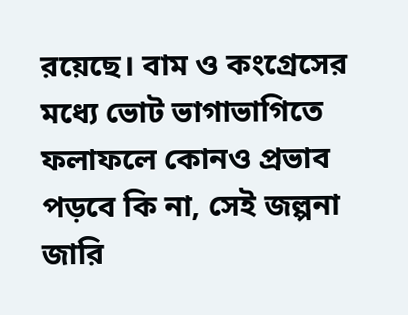রয়েছে। বাম ও কংগ্রেসের মধ্যে ভোট ভাগাভাগিতে ফলাফলে কোনও প্রভাব পড়বে কি না, সেই জল্পনা জারি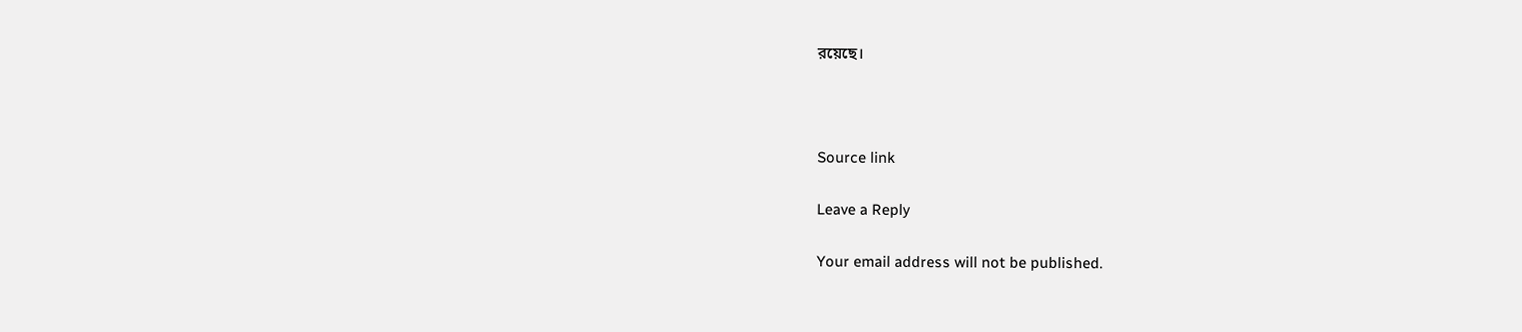রয়েছে।



Source link

Leave a Reply

Your email address will not be published.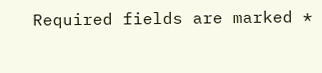Required fields are marked *